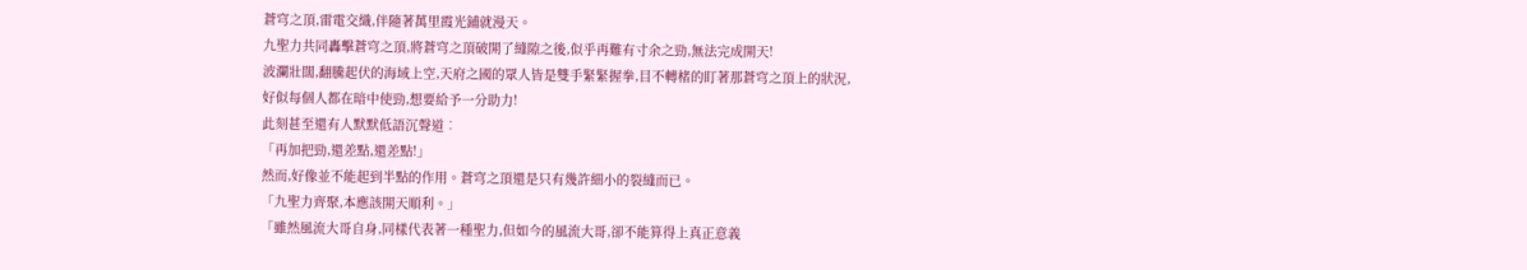蒼穹之頂,雷電交織,伴隨著萬里霞光鋪就漫天。
九聖力共同轟擊蒼穹之頂,將蒼穹之頂破開了縫隙之後,似乎再難有寸余之勁,無法完成開天!
波瀾壯闊,翻騰起伏的海域上空,天府之國的眾人皆是雙手緊緊握拳,目不轉楮的盯著那蒼穹之頂上的狀況,
好似每個人都在暗中使勁,想要給予一分助力!
此刻甚至還有人默默低語沉聲道︰
「再加把勁,還差點,還差點!」
然而,好像並不能起到半點的作用。蒼穹之頂還是只有幾許細小的裂縫而已。
「九聖力齊聚,本應該開天順利。」
「雖然風流大哥自身,同樣代表著一種聖力,但如今的風流大哥,卻不能算得上真正意義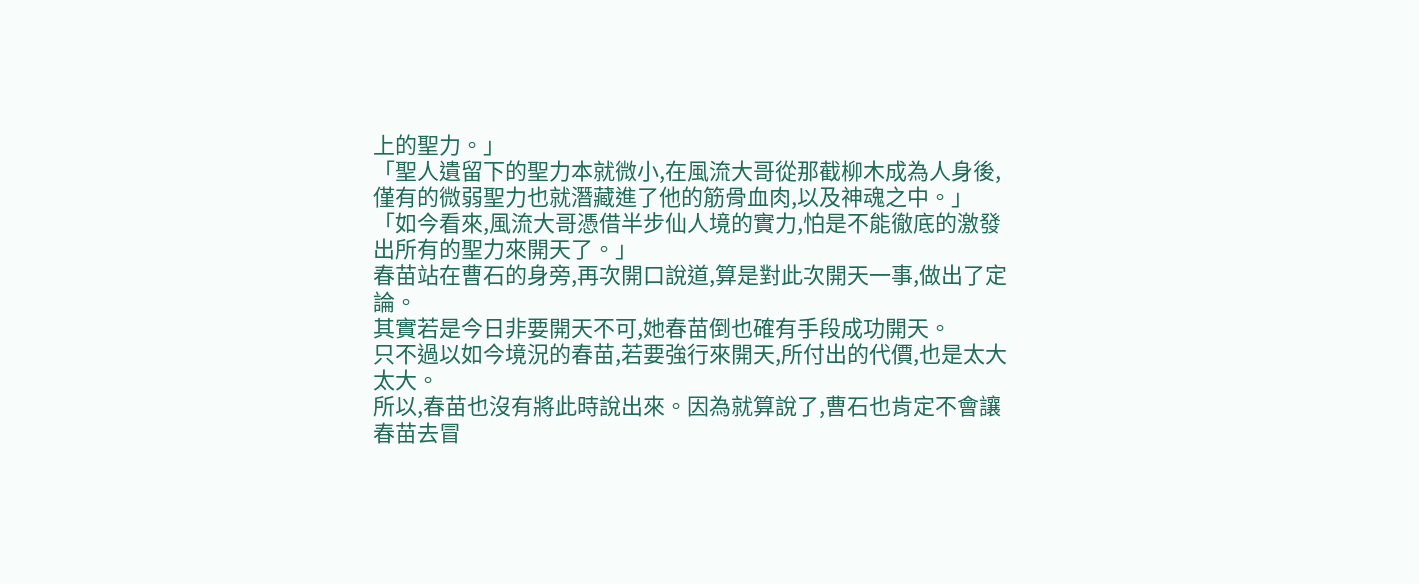上的聖力。」
「聖人遺留下的聖力本就微小,在風流大哥從那截柳木成為人身後,僅有的微弱聖力也就潛藏進了他的筋骨血肉,以及神魂之中。」
「如今看來,風流大哥憑借半步仙人境的實力,怕是不能徹底的激發出所有的聖力來開天了。」
春苗站在曹石的身旁,再次開口說道,算是對此次開天一事,做出了定論。
其實若是今日非要開天不可,她春苗倒也確有手段成功開天。
只不過以如今境況的春苗,若要強行來開天,所付出的代價,也是太大太大。
所以,春苗也沒有將此時說出來。因為就算說了,曹石也肯定不會讓春苗去冒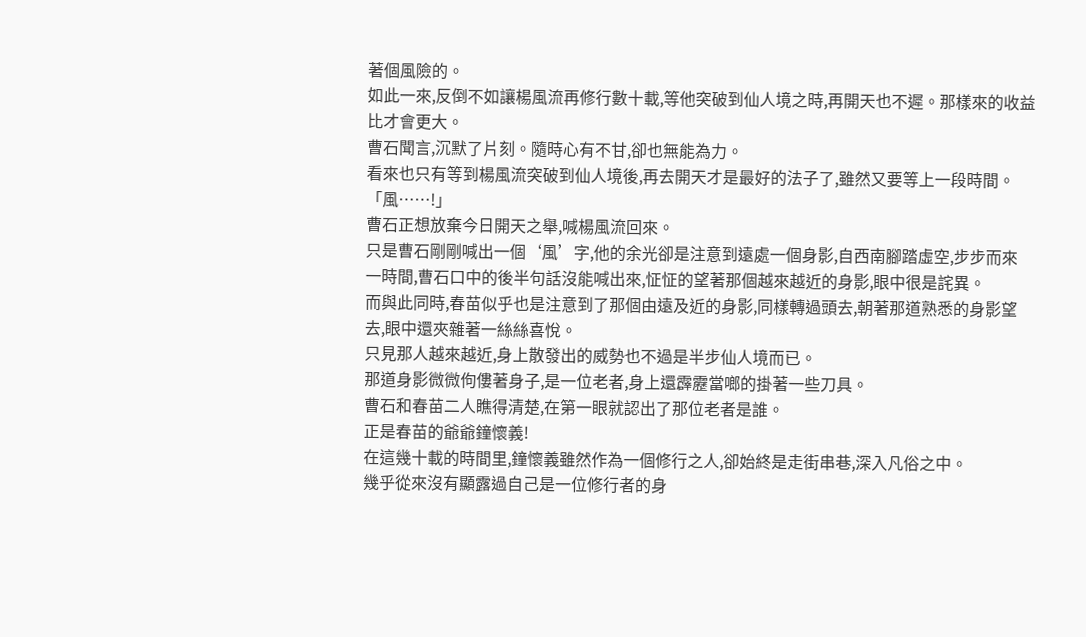著個風險的。
如此一來,反倒不如讓楊風流再修行數十載,等他突破到仙人境之時,再開天也不遲。那樣來的收益比才會更大。
曹石聞言,沉默了片刻。隨時心有不甘,卻也無能為力。
看來也只有等到楊風流突破到仙人境後,再去開天才是最好的法子了,雖然又要等上一段時間。
「風……!」
曹石正想放棄今日開天之舉,喊楊風流回來。
只是曹石剛剛喊出一個‘風’字,他的余光卻是注意到遠處一個身影,自西南腳踏虛空,步步而來
一時間,曹石口中的後半句話沒能喊出來,怔怔的望著那個越來越近的身影,眼中很是詫異。
而與此同時,春苗似乎也是注意到了那個由遠及近的身影,同樣轉過頭去,朝著那道熟悉的身影望去,眼中還夾雜著一絲絲喜悅。
只見那人越來越近,身上散發出的威勢也不過是半步仙人境而已。
那道身影微微佝僂著身子,是一位老者,身上還霹靂當啷的掛著一些刀具。
曹石和春苗二人瞧得清楚,在第一眼就認出了那位老者是誰。
正是春苗的爺爺鐘懷義!
在這幾十載的時間里,鐘懷義雖然作為一個修行之人,卻始終是走街串巷,深入凡俗之中。
幾乎從來沒有顯露過自己是一位修行者的身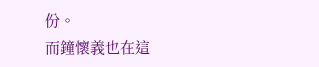份。
而鐘懷義也在這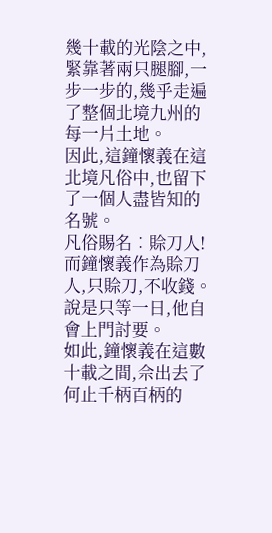幾十載的光陰之中,緊靠著兩只腿腳,一步一步的,幾乎走遍了整個北境九州的每一片土地。
因此,這鐘懷義在這北境凡俗中,也留下了一個人盡皆知的名號。
凡俗賜名︰賒刀人!
而鐘懷義作為賒刀人,只賒刀,不收錢。
說是只等一日,他自會上門討要。
如此,鐘懷義在這數十載之間,佘出去了何止千柄百柄的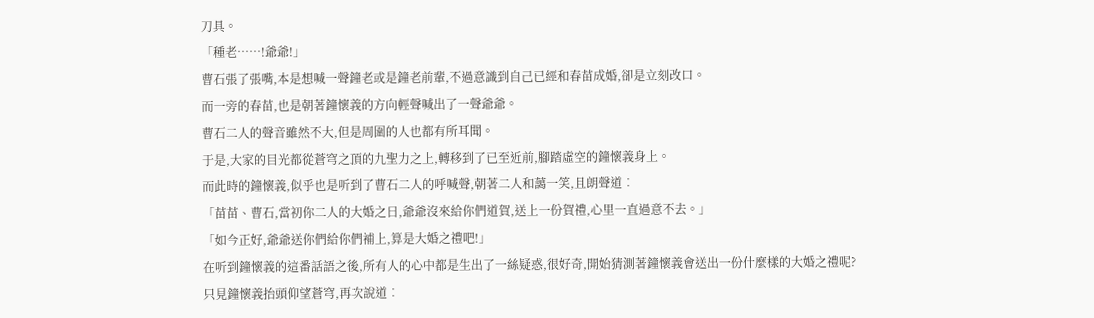刀具。
「種老……!爺爺!」
曹石張了張嘴,本是想喊一聲鐘老或是鐘老前輩,不過意識到自己已經和春苗成婚,卻是立刻改口。
而一旁的春苗,也是朝著鐘懷義的方向輕聲喊出了一聲爺爺。
曹石二人的聲音雖然不大,但是周圍的人也都有所耳聞。
于是,大家的目光都從蒼穹之頂的九聖力之上,轉移到了已至近前,腳踏虛空的鐘懷義身上。
而此時的鐘懷義,似乎也是听到了曹石二人的呼喊聲,朝著二人和藹一笑,且朗聲道︰
「苗苗、曹石,當初你二人的大婚之日,爺爺沒來給你們道賀,送上一份賀禮,心里一直過意不去。」
「如今正好,爺爺送你們給你們補上,算是大婚之禮吧!」
在听到鐘懷義的這番話語之後,所有人的心中都是生出了一絲疑惑,很好奇,開始猜測著鐘懷義會送出一份什麼樣的大婚之禮呢?
只見鐘懷義抬頭仰望蒼穹,再次說道︰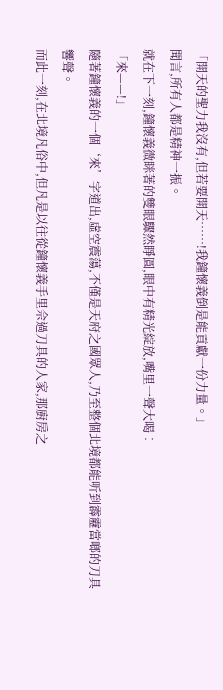「開天的聖力我沒有,但若要開天……!我鐘懷義倒是能貢獻一份力量。」
聞言,所有人都是精神一振。
就在下一刻,鐘懷義微眯著的雙眼驟然睜圓,眼中有精光綻放,嘴里一聲大喝︰
「來——!」
隨著鐘懷義的一個‘來’字道出,虛空震蕩,不僅是天府之國眾人,乃至整個北境都能听到霹靂當啷的刀具響聲。
而此一刻,在北境凡俗中,但凡是以往從鐘懷義手里佘過刀具的人家,那廚房之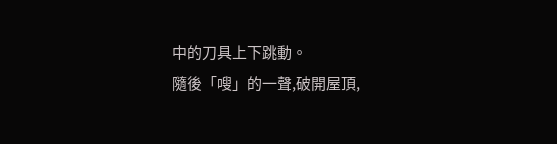中的刀具上下跳動。
隨後「嗖」的一聲,破開屋頂,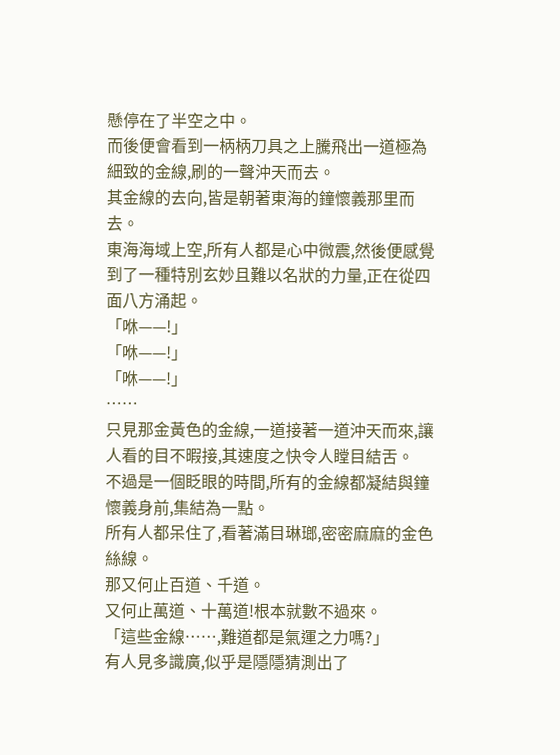懸停在了半空之中。
而後便會看到一柄柄刀具之上騰飛出一道極為細致的金線,刷的一聲沖天而去。
其金線的去向,皆是朝著東海的鐘懷義那里而去。
東海海域上空,所有人都是心中微震,然後便感覺到了一種特別玄妙且難以名狀的力量,正在從四面八方涌起。
「咻——!」
「咻——!」
「咻——!」
……
只見那金黃色的金線,一道接著一道沖天而來,讓人看的目不暇接,其速度之快令人瞠目結舌。
不過是一個眨眼的時間,所有的金線都凝結與鐘懷義身前,集結為一點。
所有人都呆住了,看著滿目琳瑯,密密麻麻的金色絲線。
那又何止百道、千道。
又何止萬道、十萬道!根本就數不過來。
「這些金線……,難道都是氣運之力嗎?」
有人見多識廣,似乎是隱隱猜測出了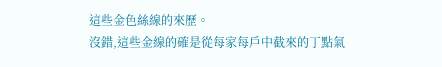這些金色絲線的來歷。
沒錯,這些金線的確是從每家每戶中截來的丁點氣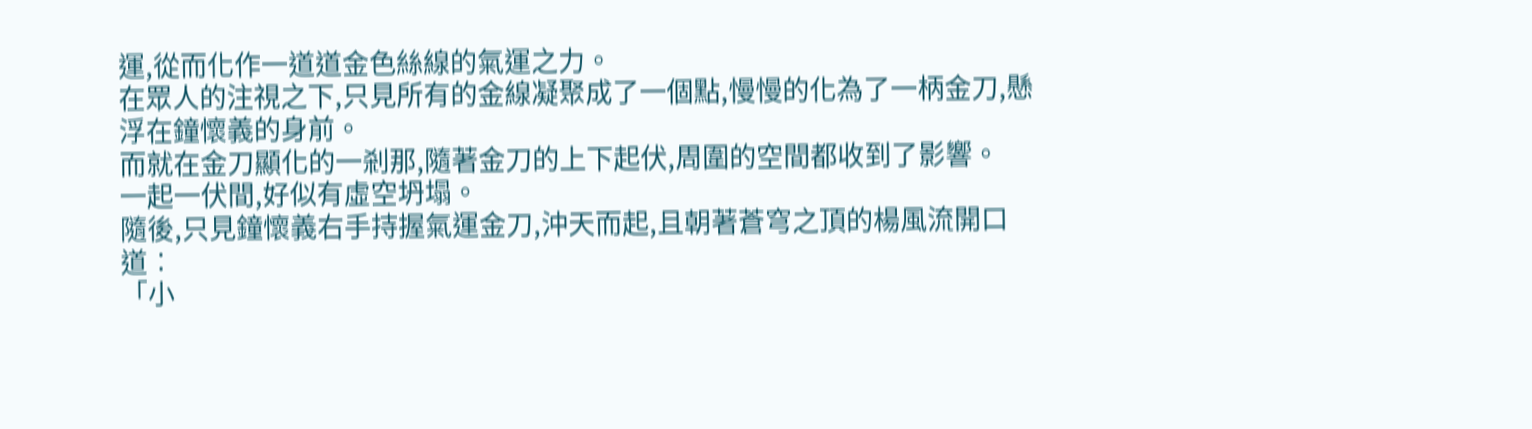運,從而化作一道道金色絲線的氣運之力。
在眾人的注視之下,只見所有的金線凝聚成了一個點,慢慢的化為了一柄金刀,懸浮在鐘懷義的身前。
而就在金刀顯化的一剎那,隨著金刀的上下起伏,周圍的空間都收到了影響。
一起一伏間,好似有虛空坍塌。
隨後,只見鐘懷義右手持握氣運金刀,沖天而起,且朝著蒼穹之頂的楊風流開口道︰
「小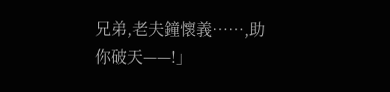兄弟,老夫鐘懷義……,助你破天——!」